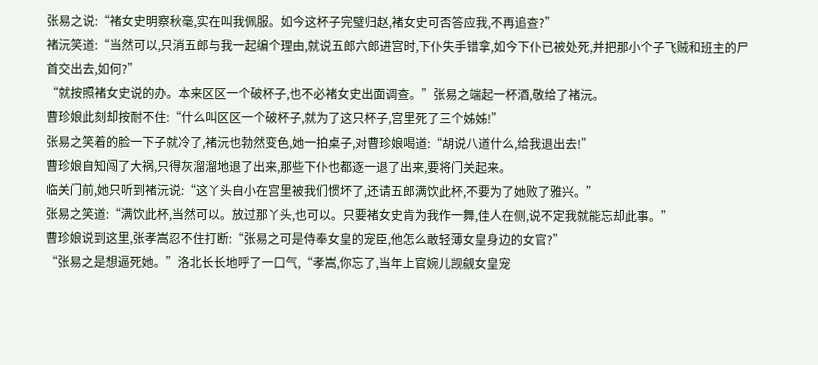张易之说:“褚女史明察秋毫,实在叫我佩服。如今这杯子完璧归赵,褚女史可否答应我,不再追查?”
褚沅笑道:“当然可以,只消五郎与我一起编个理由,就说五郎六郎进宫时,下仆失手错拿,如今下仆已被处死,并把那小个子飞贼和班主的尸首交出去,如何?”
“就按照褚女史说的办。本来区区一个破杯子,也不必褚女史出面调查。”张易之端起一杯酒,敬给了褚沅。
曹珍娘此刻却按耐不住:“什么叫区区一个破杯子,就为了这只杯子,宫里死了三个姊姊!”
张易之笑着的脸一下子就冷了,褚沅也勃然变色,她一拍桌子,对曹珍娘喝道:“胡说八道什么,给我退出去!”
曹珍娘自知闯了大祸,只得灰溜溜地退了出来,那些下仆也都逐一退了出来,要将门关起来。
临关门前,她只听到褚沅说:“这丫头自小在宫里被我们惯坏了,还请五郎满饮此杯,不要为了她败了雅兴。”
张易之笑道:“满饮此杯,当然可以。放过那丫头,也可以。只要褚女史肯为我作一舞,佳人在侧,说不定我就能忘却此事。”
曹珍娘说到这里,张孝嵩忍不住打断:“张易之可是侍奉女皇的宠臣,他怎么敢轻薄女皇身边的女官?”
“张易之是想逼死她。”洛北长长地呼了一口气,“孝嵩,你忘了,当年上官婉儿觊觎女皇宠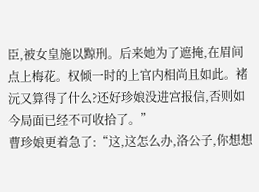臣,被女皇施以黥刑。后来她为了遮掩,在眉间点上梅花。权倾一时的上官内相尚且如此。褚沅又算得了什么?还好珍娘没进宫报信,否则如今局面已经不可收拾了。”
曹珍娘更着急了:“这,这怎么办,洛公子,你想想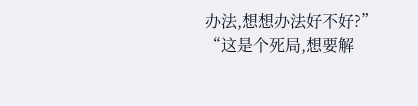办法,想想办法好不好?”
“这是个死局,想要解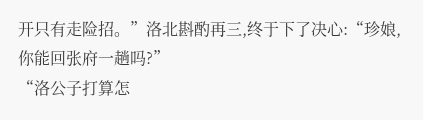开只有走险招。”洛北斟酌再三,终于下了决心:“珍娘,你能回张府一趟吗?”
“洛公子打算怎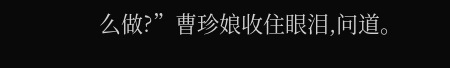么做?”曹珍娘收住眼泪,问道。